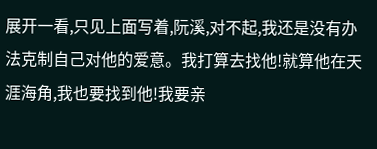展开一看,只见上面写着,阮溪,对不起,我还是没有办法克制自己对他的爱意。我打算去找他!就算他在天涯海角,我也要找到他!我要亲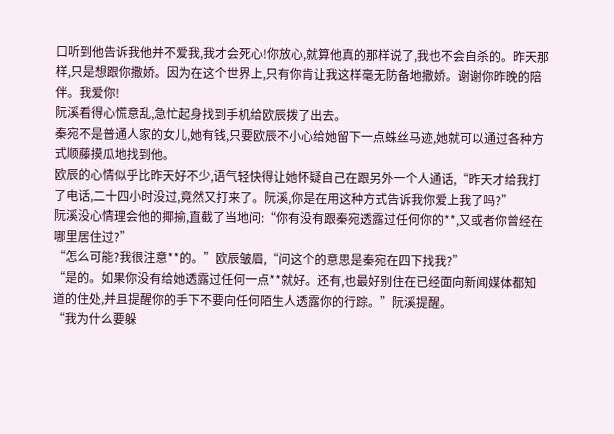口听到他告诉我他并不爱我,我才会死心!你放心,就算他真的那样说了,我也不会自杀的。昨天那样,只是想跟你撒娇。因为在这个世界上,只有你肯让我这样毫无防备地撒娇。谢谢你昨晚的陪伴。我爱你!
阮溪看得心慌意乱,急忙起身找到手机给欧辰拨了出去。
秦宛不是普通人家的女儿,她有钱,只要欧辰不小心给她留下一点蛛丝马迹,她就可以通过各种方式顺藤摸瓜地找到他。
欧辰的心情似乎比昨天好不少,语气轻快得让她怀疑自己在跟另外一个人通话,“昨天才给我打了电话,二十四小时没过,竟然又打来了。阮溪,你是在用这种方式告诉我你爱上我了吗?”
阮溪没心情理会他的揶揄,直截了当地问:“你有没有跟秦宛透露过任何你的**,又或者你曾经在哪里居住过?”
“怎么可能?我很注意**的。”欧辰皱眉,“问这个的意思是秦宛在四下找我?”
“是的。如果你没有给她透露过任何一点**就好。还有,也最好别住在已经面向新闻媒体都知道的住处,并且提醒你的手下不要向任何陌生人透露你的行踪。”阮溪提醒。
“我为什么要躲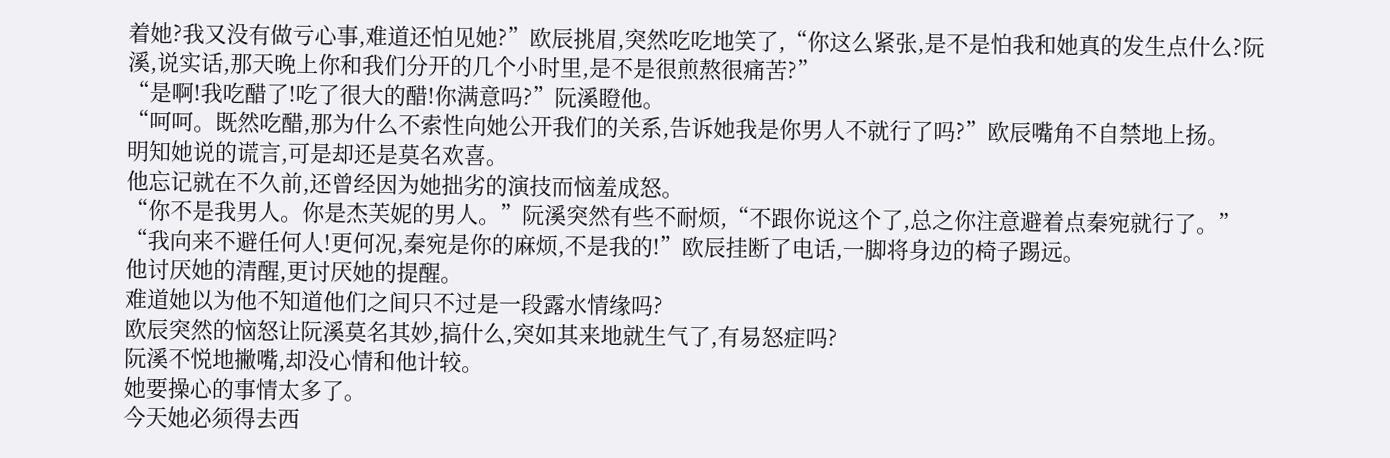着她?我又没有做亏心事,难道还怕见她?”欧辰挑眉,突然吃吃地笑了,“你这么紧张,是不是怕我和她真的发生点什么?阮溪,说实话,那天晚上你和我们分开的几个小时里,是不是很煎熬很痛苦?”
“是啊!我吃醋了!吃了很大的醋!你满意吗?”阮溪瞪他。
“呵呵。既然吃醋,那为什么不索性向她公开我们的关系,告诉她我是你男人不就行了吗?”欧辰嘴角不自禁地上扬。
明知她说的谎言,可是却还是莫名欢喜。
他忘记就在不久前,还曾经因为她拙劣的演技而恼羞成怒。
“你不是我男人。你是杰芙妮的男人。”阮溪突然有些不耐烦,“不跟你说这个了,总之你注意避着点秦宛就行了。”
“我向来不避任何人!更何况,秦宛是你的麻烦,不是我的!”欧辰挂断了电话,一脚将身边的椅子踢远。
他讨厌她的清醒,更讨厌她的提醒。
难道她以为他不知道他们之间只不过是一段露水情缘吗?
欧辰突然的恼怒让阮溪莫名其妙,搞什么,突如其来地就生气了,有易怒症吗?
阮溪不悦地撇嘴,却没心情和他计较。
她要操心的事情太多了。
今天她必须得去西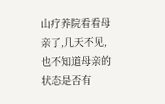山疗养院看看母亲了,几天不见,也不知道母亲的状态是否有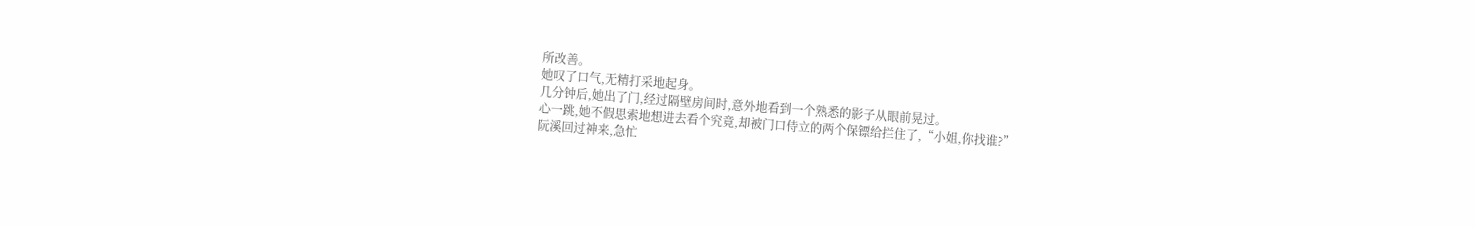所改善。
她叹了口气,无精打采地起身。
几分钟后,她出了门,经过隔壁房间时,意外地看到一个熟悉的影子从眼前晃过。
心一跳,她不假思索地想进去看个究竟,却被门口侍立的两个保镖给拦住了,“小姐,你找谁?”
阮溪回过神来,急忙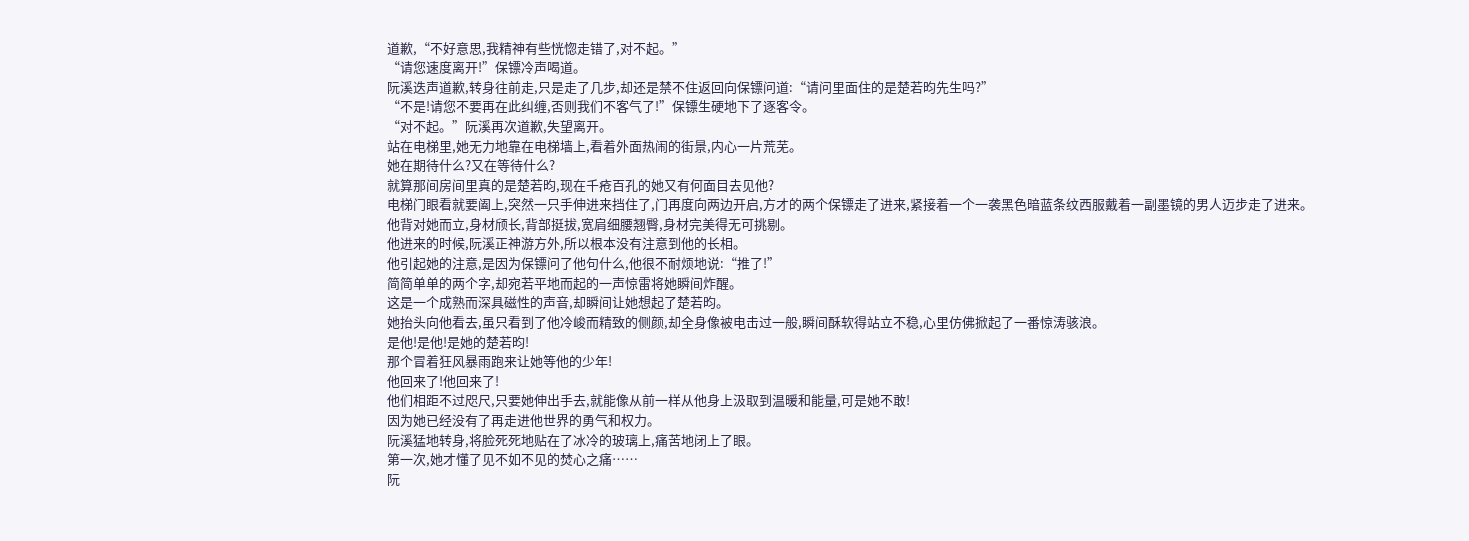道歉,“不好意思,我精神有些恍惚走错了,对不起。”
“请您速度离开!”保镖冷声喝道。
阮溪迭声道歉,转身往前走,只是走了几步,却还是禁不住返回向保镖问道:“请问里面住的是楚若昀先生吗?”
“不是!请您不要再在此纠缠,否则我们不客气了!”保镖生硬地下了逐客令。
“对不起。”阮溪再次道歉,失望离开。
站在电梯里,她无力地靠在电梯墙上,看着外面热闹的街景,内心一片荒芜。
她在期待什么?又在等待什么?
就算那间房间里真的是楚若昀,现在千疮百孔的她又有何面目去见他?
电梯门眼看就要阖上,突然一只手伸进来挡住了,门再度向两边开启,方才的两个保镖走了进来,紧接着一个一袭黑色暗蓝条纹西服戴着一副墨镜的男人迈步走了进来。
他背对她而立,身材颀长,背部挺拔,宽肩细腰翘臀,身材完美得无可挑剔。
他进来的时候,阮溪正神游方外,所以根本没有注意到他的长相。
他引起她的注意,是因为保镖问了他句什么,他很不耐烦地说:“推了!”
简简单单的两个字,却宛若平地而起的一声惊雷将她瞬间炸醒。
这是一个成熟而深具磁性的声音,却瞬间让她想起了楚若昀。
她抬头向他看去,虽只看到了他冷峻而精致的侧颜,却全身像被电击过一般,瞬间酥软得站立不稳,心里仿佛掀起了一番惊涛骇浪。
是他!是他!是她的楚若昀!
那个冒着狂风暴雨跑来让她等他的少年!
他回来了!他回来了!
他们相距不过咫尺,只要她伸出手去,就能像从前一样从他身上汲取到温暖和能量,可是她不敢!
因为她已经没有了再走进他世界的勇气和权力。
阮溪猛地转身,将脸死死地贴在了冰冷的玻璃上,痛苦地闭上了眼。
第一次,她才懂了见不如不见的焚心之痛……
阮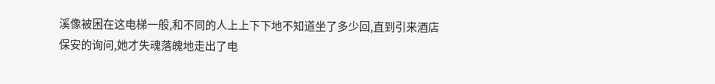溪像被困在这电梯一般,和不同的人上上下下地不知道坐了多少回,直到引来酒店保安的询问,她才失魂落魄地走出了电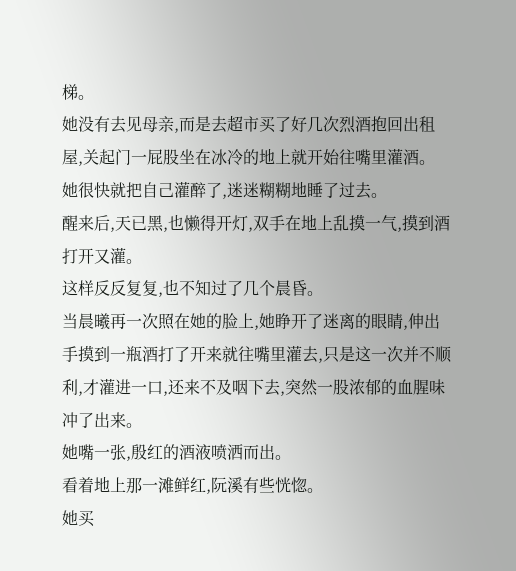梯。
她没有去见母亲,而是去超市买了好几次烈酒抱回出租屋,关起门一屁股坐在冰冷的地上就开始往嘴里灌酒。
她很快就把自己灌醉了,迷迷糊糊地睡了过去。
醒来后,天已黑,也懒得开灯,双手在地上乱摸一气,摸到酒打开又灌。
这样反反复复,也不知过了几个晨昏。
当晨曦再一次照在她的脸上,她睁开了迷离的眼睛,伸出手摸到一瓶酒打了开来就往嘴里灌去,只是这一次并不顺利,才灌进一口,还来不及咽下去,突然一股浓郁的血腥味冲了出来。
她嘴一张,殷红的酒液喷洒而出。
看着地上那一滩鲜红,阮溪有些恍惚。
她买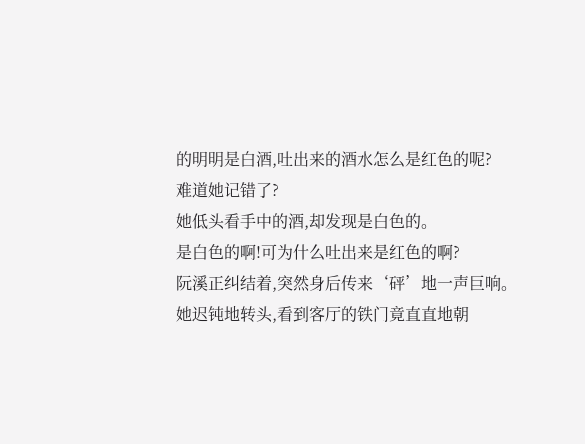的明明是白酒,吐出来的酒水怎么是红色的呢?
难道她记错了?
她低头看手中的酒,却发现是白色的。
是白色的啊!可为什么吐出来是红色的啊?
阮溪正纠结着,突然身后传来‘砰’地一声巨响。
她迟钝地转头,看到客厅的铁门竟直直地朝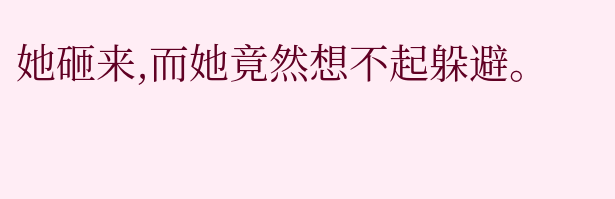她砸来,而她竟然想不起躲避。